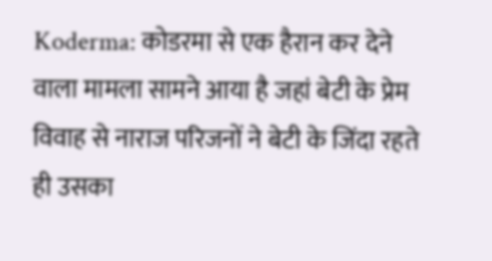Koderma: कोडरमा से एक हैरान कर देने वाला मामला सामने आया है जहां बेटी के प्रेम विवाह से नाराज परिजनों ने बेटी के जिंदा रहते ही उसका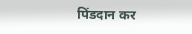पिंडदान कर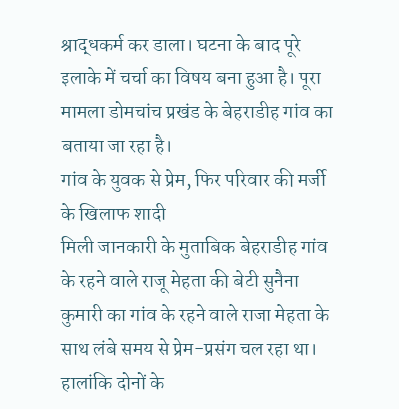श्राद्धकर्म कर डाला। घटना के बाद पूरे इलाके में चर्चा का विषय बना हुआ है। पूरा मामला डोमचांच प्रखंड के बेहराडीह गांव का बताया जा रहा है।
गांव के युवक से प्रेम, फिर परिवार की मर्जी के खिलाफ शादी
मिली जानकारी के मुताबिक बेहराडीह गांव के रहने वाले राजू मेहता की बेटी सुनैना कुमारी का गांव के रहने वाले राजा मेहता के साथ लंबे समय से प्रेम-प्रसंग चल रहा था। हालांकि दोनों के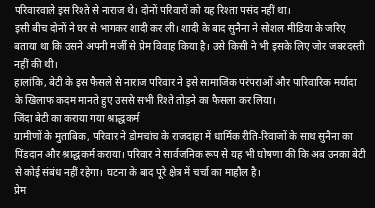परिवारवाले इस रिश्ते से नाराज थे। दोनों परिवारों को यह रिश्ता पसंद नहीं था।
इसी बीच दोनों ने घर से भागकर शादी कर ली। शादी के बाद सुनैना ने सोशल मीडिया के जरिए बताया था कि उसने अपनी मर्जी से प्रेम विवाह किया है। उसे किसी ने भी इसके लिए जोर जबरदस्ती नहीं की थी।
हालांकि, बेटी के इस फैसले से नाराज परिवार ने इसे सामाजिक परंपराओं और पारिवारिक मर्यादा के खिलाफ कदम मानते हुए उससे सभी रिश्ते तोड़ने का फैसला कर लिया।
जिंदा बेटी का कराया गया श्राद्धकर्म
ग्रामीणों के मुताबिक, परिवार ने डोमचांच के राजदाहा में धार्मिक रीति-रिवाजों के साथ सुनैना का पिंडदान और श्राद्धकर्म कराया। परिवार ने सार्वजनिक रूप से यह भी घोषणा की कि अब उनका बेटी से कोई संबंध नहीं रहेगा। घटना के बाद पूरे क्षेत्र में चर्चा का माहौल है।
प्रेम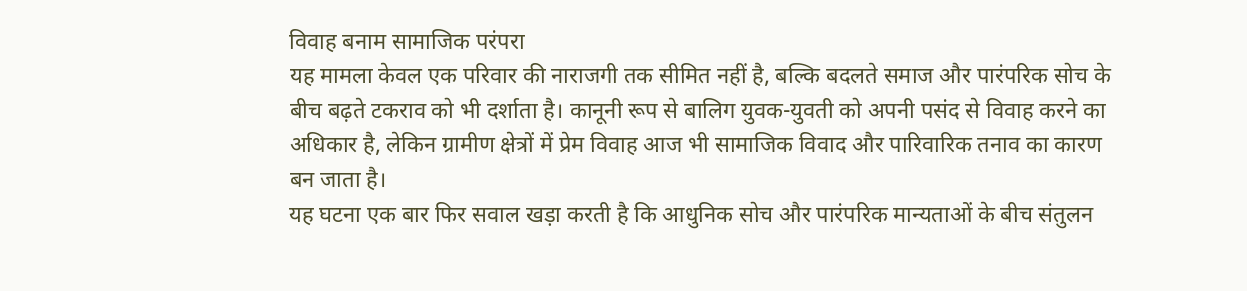विवाह बनाम सामाजिक परंपरा
यह मामला केवल एक परिवार की नाराजगी तक सीमित नहीं है, बल्कि बदलते समाज और पारंपरिक सोच के बीच बढ़ते टकराव को भी दर्शाता है। कानूनी रूप से बालिग युवक-युवती को अपनी पसंद से विवाह करने का अधिकार है, लेकिन ग्रामीण क्षेत्रों में प्रेम विवाह आज भी सामाजिक विवाद और पारिवारिक तनाव का कारण बन जाता है।
यह घटना एक बार फिर सवाल खड़ा करती है कि आधुनिक सोच और पारंपरिक मान्यताओं के बीच संतुलन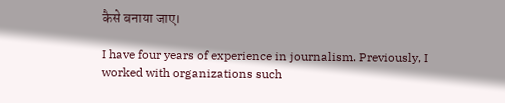कैसे बनाया जाए।

I have four years of experience in journalism. Previously, I worked with organizations such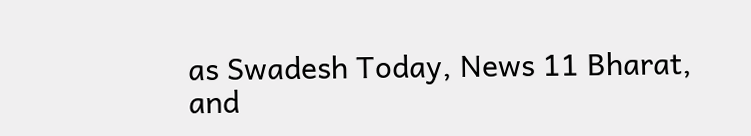as Swadesh Today, News 11 Bharat, and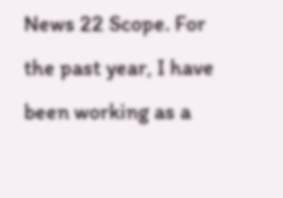News 22 Scope. For the past year, I have been working as a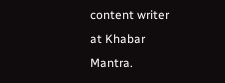content writer at Khabar Mantra.